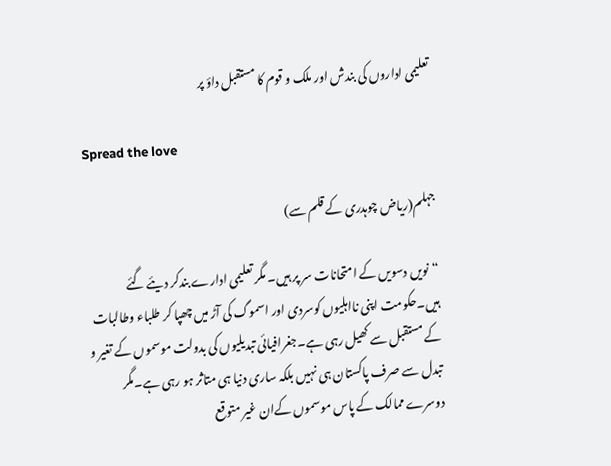تعلیمی اداروں کی بندش اور ملک و قوم کا مستقبل داؤ پر

Spread the love

جہلم(ریاض چوہدری کے قلم سے)

“نویں دسویں کے امتحانات سر پر ہیں۔ مگر تعلیمی ادارے بندکر دیئے گئے ہیں۔حکومت اپنی نااہلیوں کوسردی اور اسموگ کی آڑ میں چھپا کر طلباء وطالبات کے مستقبل سے کھیل رہی ہے۔جغرافیائی تبدیلیوں کی بدولت موسموں کے تغیر و تبدل سے صرف پاکستان ہی نہیں بلکہ ساری دنیا ہی متاثر ہو رہی ہے۔مگر دوسرے ممالک کے پاس موسموں کےان غیر متوقع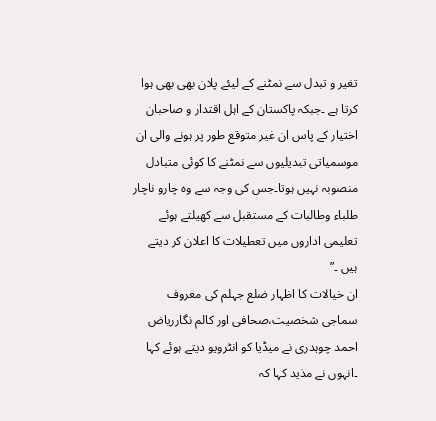تغیر و تبدل سے نمٹنے کے لیئے پلان بھی بھی ہوا کرتا ہے ۔جبکہ پاکستان کے اہل اقتدار و صاحبان اختیار کے پاس ان غیر متوقع طور پر ہونے والی ان موسمیاتی تبدیلیوں سے نمٹنے کا کوئی متبادل منصوبہ نہیں ہوتا۔جس کی وجہ سے وہ چارو ناچار طلباء وطالبات کے مستقبل سے کھیلتے ہوئے تعلیمی اداروں میں تعطیلات کا اعلان کر دیتے ہیں ۔”
ان خیالات کا اظہار ضلع جہلم کی معروف سماجی شخصیت،صحافی اور کالم نگارریاض احمد چوہدری نے میڈیا کو انٹرویو دیتے ہوئے کہا ۔انہوں نے مذید کہا کہ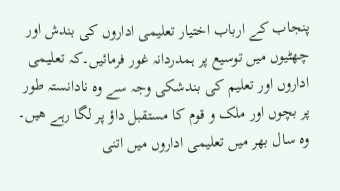پنجاب کے ارباب اختیار تعلیمی اداروں کی بندش اور چھٹیوں میں توسیع پر ہمدردانہ غور فرمائیں۔کہ تعلیمی اداروں اور تعلیم کی بندشکی وجہ سے وہ نادانستہ طور پر بچوں اور ملک و قوم کا مستقبل داؤ پر لگا رہے ھیں۔
وہ سال بھر میں تعلیمی اداروں میں اتنی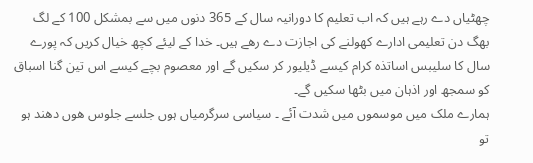چھٹیاں دے رہے ہیں کہ اب تعلیم کا دورانیہ سال کے 365 دنوں میں سے بمشکل 100 کے لگ بھگ دن تعلیمی ادارے کھولنے کی اجازت دے رھے ہیں۔ خدا کے لیئے کچھ خیال کریں کہ پورے سال کا سلیبس اساتذہ کرام کیسے ڈیلیور کر سکیں گے اور معصوم بچے کیسے اس تین گنا اسباق کو سمجھ اور اذہان میں بٹھا سکیں گے۔
ہمارے ملک میں موسموں میں شدت آئے ۔ سیاسی سرگرمیاں ہوں جلسے جلوس ھوں دھند ہو تو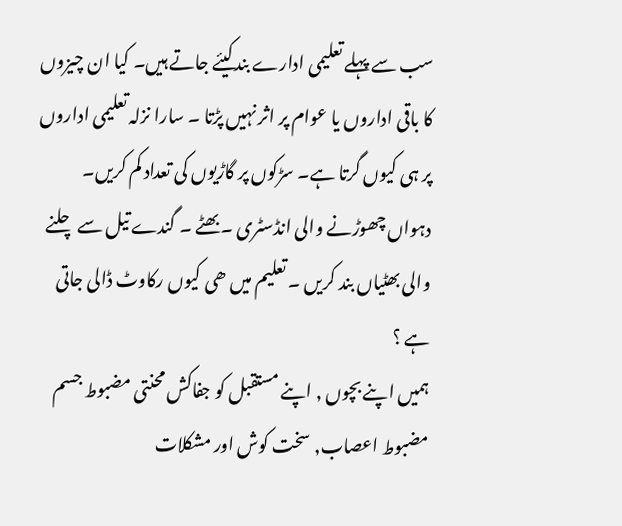سب سے پہلے تعلیمی ادارے بندکیئے جاتے ہیں۔ کیا ان چیزوں کا باقی اداروں یا عوام پر اثر نہیں پڑتا ۔ سارا نزلہ تعلیمی اداروں پر ہی کیوں گرتا ہے۔ سڑکوں پر گاڑیوں کی تعداد کم کریں۔ دہواں چھوڑنے والی انڈسٹری ۔ بھٹے ۔ گندے تیل سے چلنے والی بھٹیاں بند کریں ۔ تعلیم میں ھی کیوں رکاوٹ ڈالی جاتی ہے ؟
ہمیں اپنے بچوں , اپنے مستقبل کو جفاکش محنتی مضبوط جسم مضبوط اعصاب, سخت کوش اور مشکلات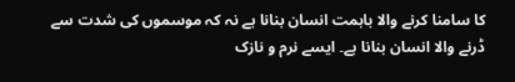کا سامنا کرنے والا باہمت انسان بنانا ہے نہ کہ موسموں کی شدت سے ڈرنے والا انسان بنانا ہے۔ ایسے نرم و نازک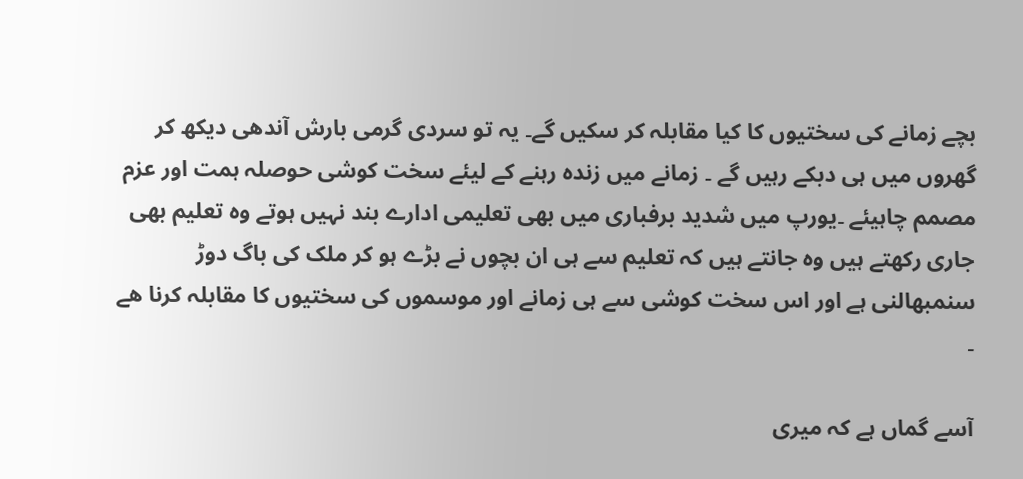بچے زمانے کی سختیوں کا کیا مقابلہ کر سکیں گے۔ یہ تو سردی گرمی بارش آندھی دیکھ کر گھروں میں ہی دبکے رہیں گے ۔ زمانے میں زندہ رہنے کے لیئے سخت کوشی حوصلہ ہمت اور عزم مصمم چاہیئے ۔یورپ میں شدید برفباری میں بھی تعلیمی ادارے بند نہیں ہوتے وہ تعلیم بھی جاری رکھتے ہیں وہ جانتے ہیں کہ تعلیم سے ہی ان بچوں نے بڑے ہو کر ملک کی باگ دوڑ سنمبھالنی ہے اور اس سخت کوشی سے ہی زمانے اور موسموں کی سختیوں کا مقابلہ کرنا ھے ۔

آسے گماں ہے کہ میری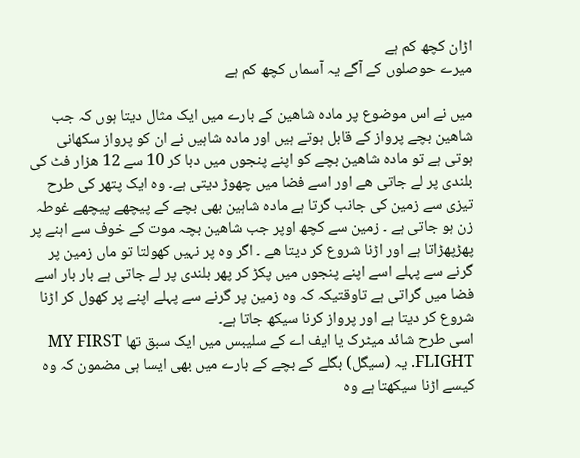اڑان کچھ کم ہے
میرے حوصلوں کے آگے یہ آسماں کچھ کم ہے

میں نے اس موضوع پر مادہ شاھین کے بارے میں ایک مثال دیتا ہوں کہ جب شاھین بچے پرواز کے قابل ہوتے ہیں اور مادہ شاہیں نے ان کو پرواز سکھانی ہوتی ہے تو مادہ شاھین بچے کو اپنے پنجوں میں دبا کر 10 سے 12 ھزار فٹ کی بلندی پر لے جاتی ھے اور اسے فضا میں چھوڑ دیتی ہے۔ وہ ایک پتھر کی طرح تیزی سے زمین کی جانب گرتا ہے مادہ شاہین بھی بچے کے پیچھے پیچھے غوطہ زن ہو جاتی ہے ۔ زمین سے کچھ اوپر جب شاھین بچہ موت کے خوف سے اہنے پر پھڑپھڑاتا ہے اور اڑنا شروع کر دیتا ھے ۔ اگر وہ پر نہیں کھولتا تو ماں زمین پر گرنے سے پہلے اسے اپنے پنجوں میں پکڑ کر پھر بلندی پر لے جاتی ہے بار بار اسے فضا میں گراتی ہے تاوقتیکہ کہ وہ زمین پر گرنے سے پہلے اپنے پر کھول کر اڑنا شروع کر دیتا ہے اور پرواز کرنا سیکھ جاتا ہے۔
اسی طرح شائد میٹرک یا ایف اے کے سلیبس میں ایک سبق تھا MY FIRST FLIGHT. یہ (سیگل) بگلے کے بچے کے بارے میں بھی ایسا ہی مضمون کہ وہ کیسے اڑنا سیکھتا ہے وہ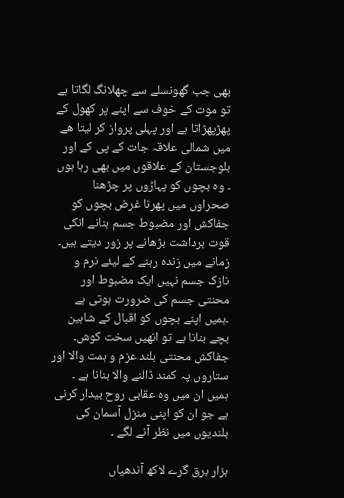بھی جب گھونسلے سے چھلانگ لگاتا ہے تو موت کے خوف سے اپنے پر کھول کے پھڑپھڑاتا ہے اور پہلی پرواز کر لیتا ھے
میں شمالی علاقہ جات کے پی کے اور بلوجستان کے علاقوں میں بھی رہا ہوں ۔ وہ بچوں کو پہاڑوں پر چڑھنا صحراوں میں پھرنا غرض بچوں کو جفاکش اور مضبوط جسم بنانے انکی قوت برداشت بڑھانے پر زور دیتے ہیں۔ زمانے میں زندہ رہنے کے لیئے نرم و نازک جسم نہیں ایک مضبوط اور محنتی جسم کی ضرورت ہوتی ہے ۔ہمیں اپنے بچوں کو اقبال کے شاہین بچے بنانا ہے تو انھیں سخت کوش۔ جفاکش محنتی بلند عزم و ہمت والا اور ستاروں پہ کمند ڈالنے والا بنانا ہے ۔ ہمیں ان میں وہ عقابی روح بیدار کرنی ہے جو ان کو اپنی منزل آسمان کی بلندیوں میں نظر آنے لگے ۔

ہزار برق گرے لاکھ آندھیاں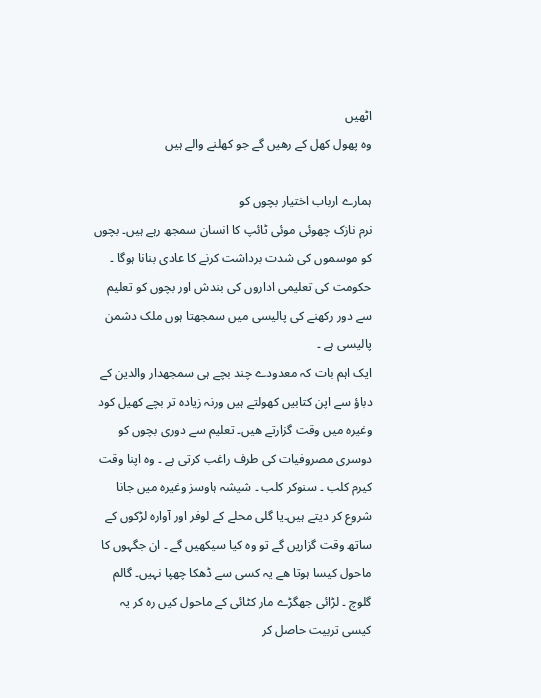اٹھیں
وہ پھول کھل کے رھیں گے جو کھلنے والے ہیں

ہمارے ارباب اختیار بچوں کو
نرم نازک چھوئی موئی ٹائپ کا انسان سمجھ رہے ہیں۔ بچوں کو موسموں کی شدت برداشت کرنے کا عادی بنانا ہوگا ۔
حکومت کی تعلیمی اداروں کی بندش اور بچوں کو تعلیم سے دور رکھنے کی پالیسی میں سمجھتا ہوں ملک دشمن پالیسی ہے ۔
ایک اہم بات کہ معدودے چند بچے ہی سمجھدار والدین کے دباؤ سے اپن کتابیں کھولتے ہیں ورنہ زیادہ تر بچے کھیل کود وغیرہ میں وقت گزارتے ھیں۔ تعلیم سے دوری بچوں کو دوسری مصروفیات کی طرف راغب کرتی ہے ۔ وہ اپنا وقت کیرم کلب ۔ سنوکر کلب ۔ شیشہ ہاوسز وغیرہ میں جانا شروع کر دیتے ہیں۔یا گلی محلے کے لوفر اور آوارہ لڑکوں کے ساتھ وقت گزاریں گے تو وہ کیا سیکھیں گے ۔ ان جگہوں کا ماحول کیسا ہوتا ھے یہ کسی سے ڈھکا چھپا نہیں۔ گالم گلوچ ۔ لڑائی جھگڑے مار کٹائی کے ماحول کیں رہ کر یہ کیسی تربیت حاصل کر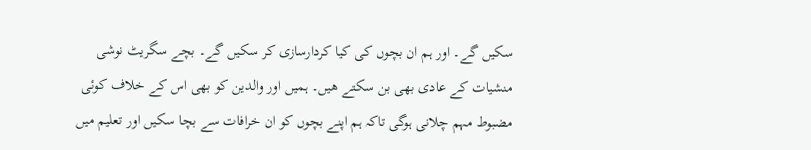سکیں گے۔ اور ہم ان بچوں کی کیا کردارسازی کر سکیں گے۔ بچے سگریٹ نوشی منشیات کے عادی بھی بن سکتے ھیں۔ ہمیں اور والدین کو بھی اس کے خلاف کوئی مضبوط مہم چلانی ہوگی تاکہ ہم اپنے بچوں کو ان خرافات سے بچا سکیں اور تعلیم میں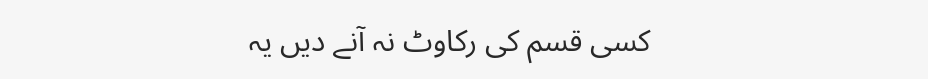کسی قسم کی رکاوٹ نہ آنے دیں یہ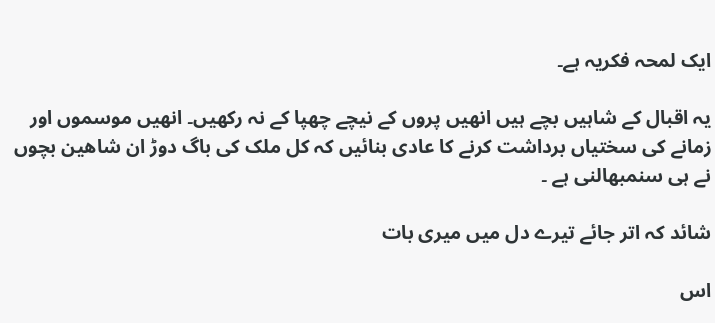ایک لمحہ فکریہ ہے۔

یہ اقبال کے شاہیں بچے ہیں انھیں پروں کے نیچے چھپا کے نہ رکھیں۔ انھیں موسموں اور زمانے کی سختیاں برداشت کرنے کا عادی بنائیں کہ کل ملک کی باگ دوڑ ان شاھین بچوں نے ہی سنمبھالنی ہے ۔

شائد کہ اتر جائے تیرے دل میں میری بات

اس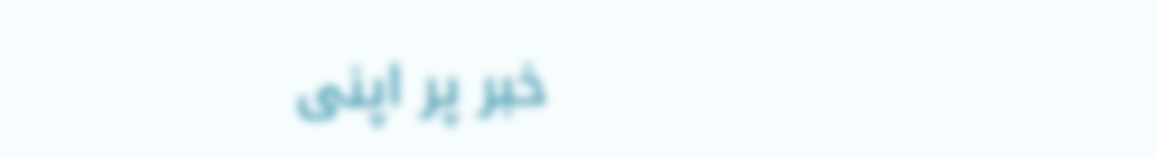خبر پر اپنی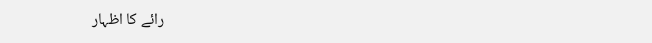رائے کا اظہار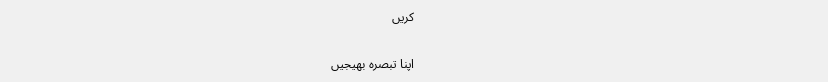کریں

اپنا تبصرہ بھیجیں